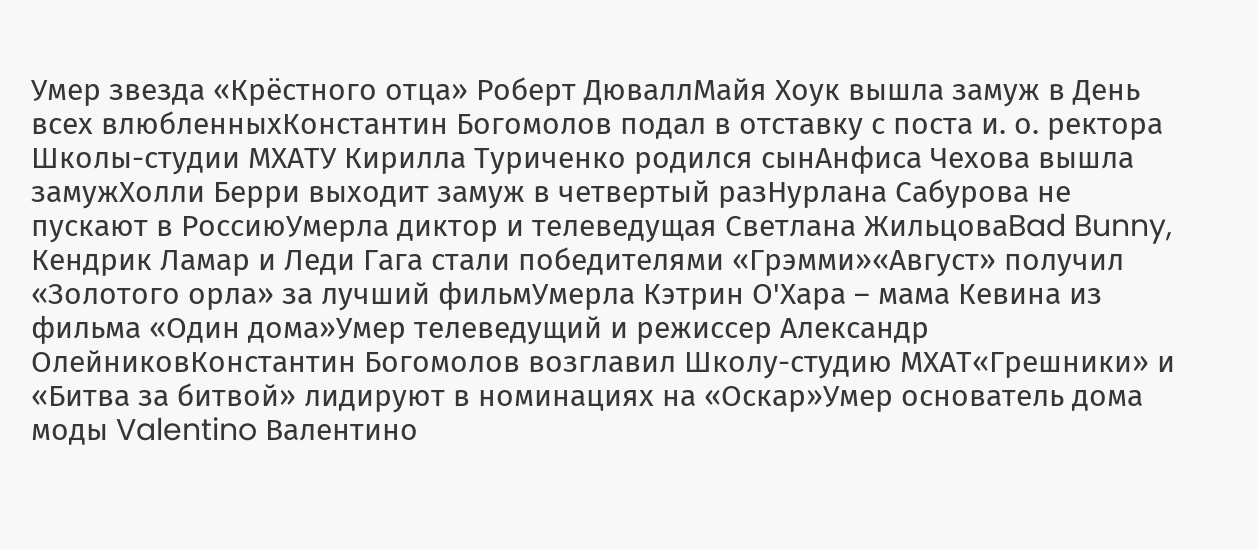Умер звезда «Крёстного отца» Роберт ДюваллМайя Хоук вышла замуж в День всех влюбленныхКонстантин Богомолов подал в отставку с поста и. о. ректора Школы-студии МХАТУ Кирилла Туриченко родился сынАнфиса Чехова вышла замужХолли Берри выходит замуж в четвертый разНурлана Сабурова не пускают в РоссиюУмерла диктор и телеведущая Светлана ЖильцоваBad Bunny, Кендрик Ламар и Леди Гага стали победителями «Грэмми»«Август» получил «Золотого орла» за лучший фильмУмерла Кэтрин О'Хара – мама Кевина из фильма «Один дома»Умер телеведущий и режиссер Александр ОлейниковКонстантин Богомолов возглавил Школу-студию МХАТ«Грешники» и «Битва за битвой» лидируют в номинациях на «Оскар»Умер основатель дома моды Valentino Валентино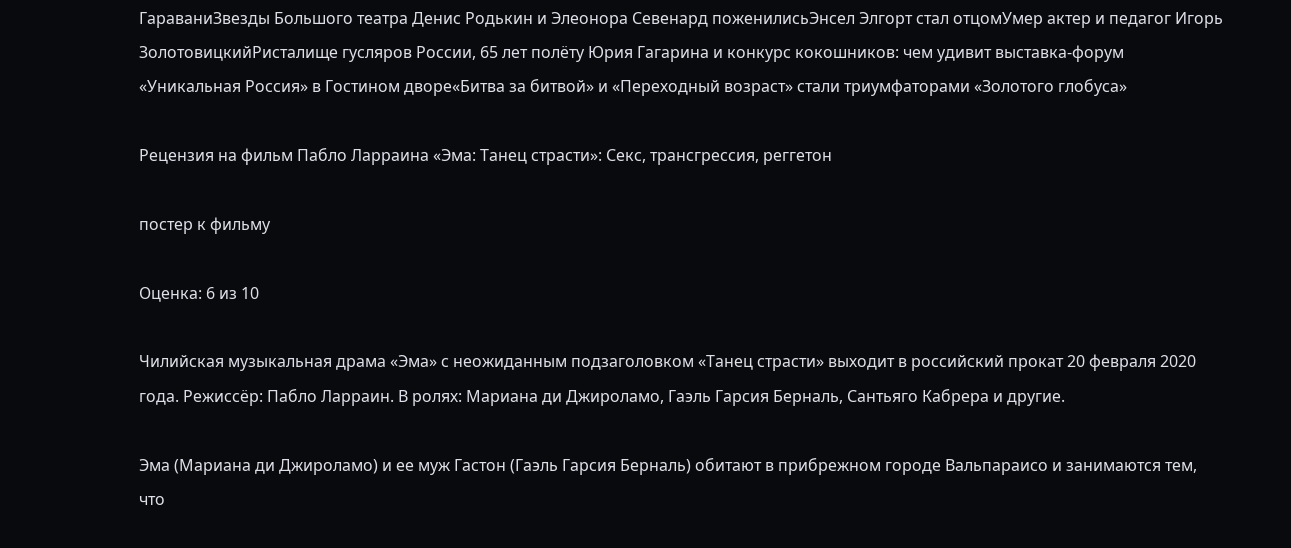ГараваниЗвезды Большого театра Денис Родькин и Элеонора Севенард поженилисьЭнсел Элгорт стал отцомУмер актер и педагог Игорь ЗолотовицкийРисталище гусляров России, 65 лет полёту Юрия Гагарина и конкурс кокошников: чем удивит выставка-форум «Уникальная Россия» в Гостином дворе«Битва за битвой» и «Переходный возраст» стали триумфаторами «Золотого глобуса»

Рецензия на фильм Пабло Ларраина «Эма: Танец страсти»: Секс, трансгрессия, реггетон

постер к фильму

Оценка: 6 из 10

Чилийская музыкальная драма «Эма» с неожиданным подзаголовком «Танец страсти» выходит в российский прокат 20 февраля 2020 года. Режиссёр: Пабло Ларраин. В ролях: Мариана ди Джироламо, Гаэль Гарсия Берналь, Сантьяго Кабрера и другие.

Эма (Мариана ди Джироламо) и ее муж Гастон (Гаэль Гарсия Берналь) обитают в прибрежном городе Вальпараисо и занимаются тем, что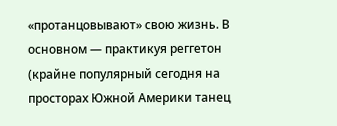«протанцовывают» свою жизнь. В основном — практикуя реггетон (крайне популярный сегодня на просторах Южной Америки танец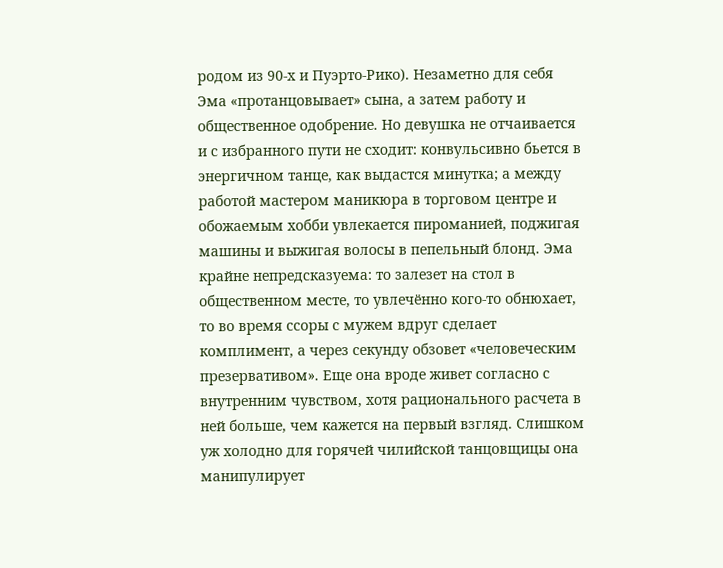родом из 90-х и Пуэрто-Рико). Незаметно для себя Эма «протанцовывает» сына, а затем работу и общественное одобрение. Но девушка не отчаивается и с избранного пути не сходит: конвульсивно бьется в энергичном танце, как выдастся минутка; а между работой мастером маникюра в торговом центре и обожаемым хобби увлекается пироманией, поджигая машины и выжигая волосы в пепельный блонд. Эма крайне непредсказуема: то залезет на стол в общественном месте, то увлечённо кого-то обнюхает, то во время ссоры с мужем вдруг сделает комплимент, а через секунду обзовет «человеческим презервативом». Еще она вроде живет согласно с внутренним чувством, хотя рационального расчета в ней больше, чем кажется на первый взгляд. Слишком уж холодно для горячей чилийской танцовщицы она манипулирует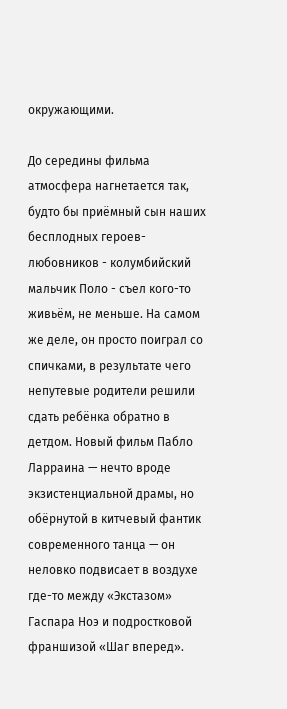окружающими.

До середины фильма атмосфера нагнетается так, будто бы приёмный сын наших бесплодных героев-любовников - колумбийский мальчик Поло - съел кого-то живьём, не меньше. На самом же деле, он просто поиграл со спичками, в результате чего непутевые родители решили сдать ребёнка обратно в детдом. Новый фильм Пабло Ларраина — нечто вроде экзистенциальной драмы, но обёрнутой в китчевый фантик современного танца — он неловко подвисает в воздухе где-то между «Экстазом» Гаспара Ноэ и подростковой франшизой «Шаг вперед».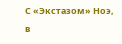С «Экстазом» Ноэ, в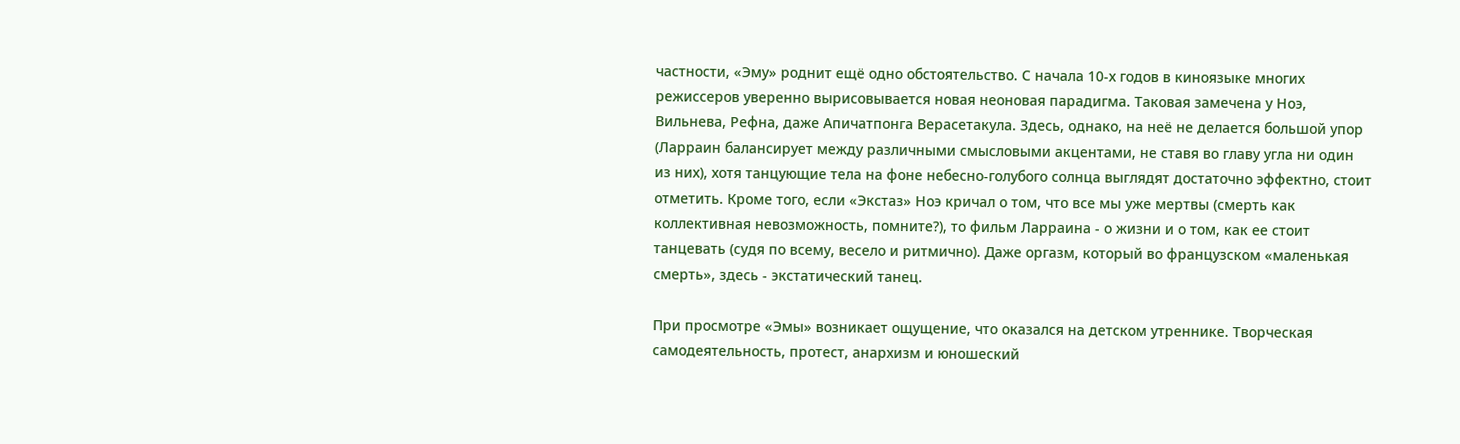частности, «Эму» роднит ещё одно обстоятельство. С начала 10-х годов в киноязыке многих режиссеров уверенно вырисовывается новая неоновая парадигма. Таковая замечена у Ноэ, Вильнева, Рефна, даже Апичатпонга Верасетакула. Здесь, однако, на неё не делается большой упор (Ларраин балансирует между различными смысловыми акцентами, не ставя во главу угла ни один из них), хотя танцующие тела на фоне небесно-голубого солнца выглядят достаточно эффектно, стоит отметить. Кроме того, если «Экстаз» Ноэ кричал о том, что все мы уже мертвы (смерть как коллективная невозможность, помните?), то фильм Ларраина - о жизни и о том, как ее стоит танцевать (судя по всему, весело и ритмично). Даже оргазм, который во французском «маленькая смерть», здесь - экстатический танец.

При просмотре «Эмы» возникает ощущение, что оказался на детском утреннике. Творческая самодеятельность, протест, анархизм и юношеский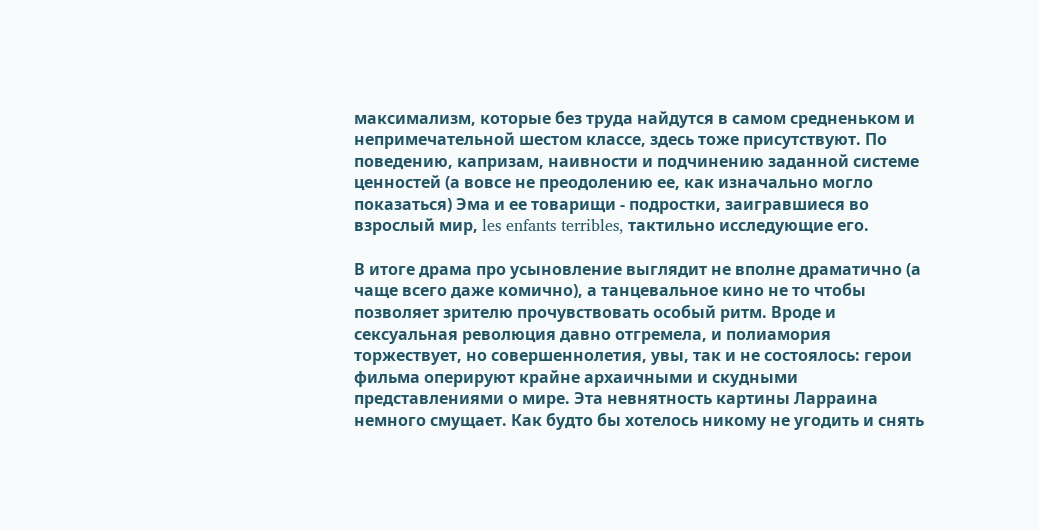максимализм, которые без труда найдутся в самом средненьком и непримечательной шестом классе, здесь тоже присутствуют. По поведению, капризам, наивности и подчинению заданной системе ценностей (а вовсе не преодолению ее, как изначально могло показаться) Эма и ее товарищи - подростки, заигравшиеся во взрослый мир, les enfants terribles, тактильно исследующие его.

В итоге драма про усыновление выглядит не вполне драматично (а чаще всего даже комично), а танцевальное кино не то чтобы позволяет зрителю прочувствовать особый ритм. Вроде и сексуальная революция давно отгремела, и полиамория торжествует, но совершеннолетия, увы, так и не состоялось: герои фильма оперируют крайне архаичными и скудными представлениями о мире. Эта невнятность картины Ларраина немного смущает. Как будто бы хотелось никому не угодить и снять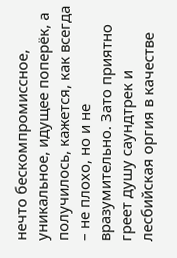нечто бескомпромиссное, уникальное, идущее поперёк, а получилось, кажется, как всегда – не плохо, но и не вразумительно. Зато приятно греет душу саундтрек и лесбийская оргия в качестве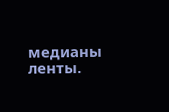медианы ленты.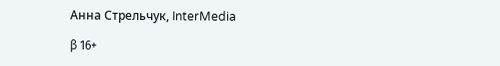Анна Стрельчук, InterMedia

β 16+